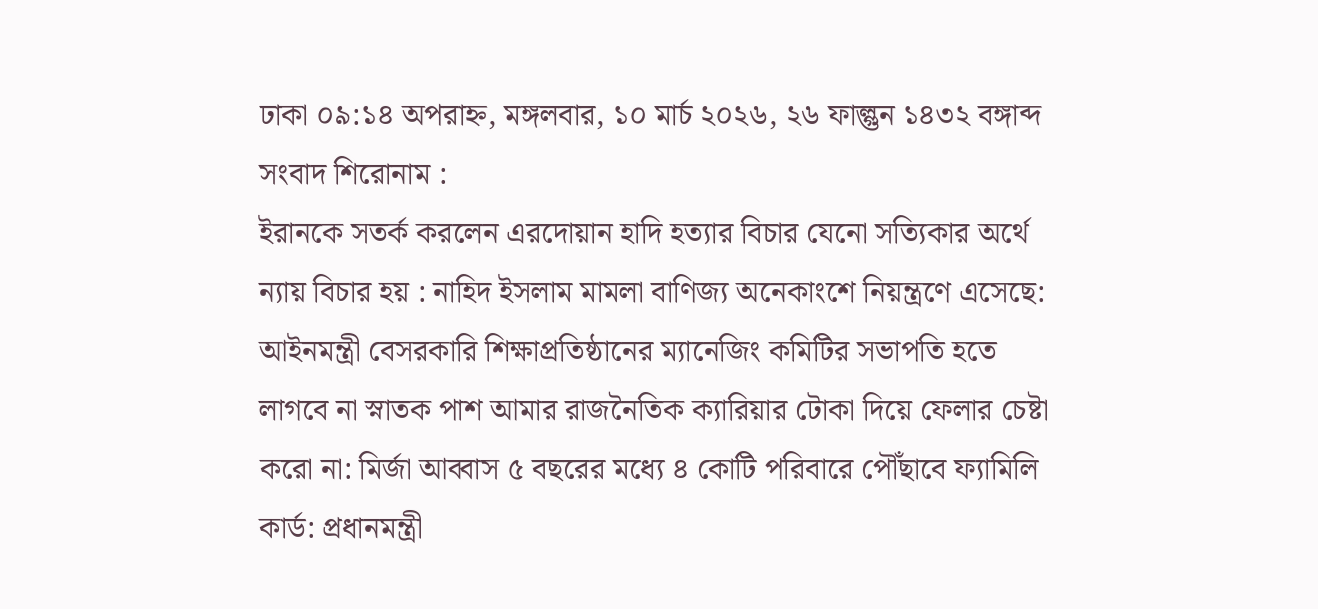ঢাকা ০৯:১৪ অপরাহ্ন, মঙ্গলবার, ১০ মার্চ ২০২৬, ২৬ ফাল্গুন ১৪৩২ বঙ্গাব্দ
সংবাদ শিরোনাম :
ইরানকে সতর্ক করলেন এরদোয়ান হাদি হত্যার বিচার যেনো সত্যিকার অর্থে ন্যায় বিচার হয় : নাহিদ ইসলাম মামলা বাণিজ্য অনেকাংশে নিয়ন্ত্রণে এসেছে: আইনমন্ত্রী বেসরকারি শিক্ষাপ্রতিষ্ঠানের ম্যানেজিং কমিটির সভাপতি হতে লাগবে না স্নাতক পাশ আমার রাজনৈতিক ক্যারিয়ার টোকা দিয়ে ফেলার চেষ্টা করো না: মির্জা আব্বাস ৫ বছরের মধ্যে ৪ কোটি পরিবারে পৌঁছাবে ফ্যামিলি কার্ড: প্রধানমন্ত্রী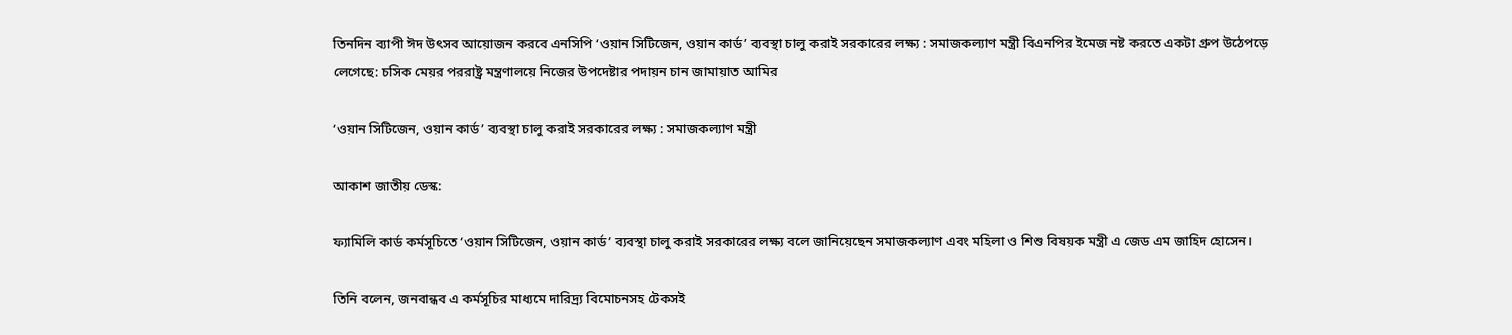তিনদিন ব্যাপী ঈদ উৎসব আয়োজন করবে এনসিপি ‘ওয়ান সিটিজেন, ওয়ান কার্ড’ ব্যবস্থা চালু করাই সরকারের লক্ষ্য : সমাজকল্যাণ মন্ত্রী বিএনপির ইমেজ নষ্ট করতে একটা গ্রুপ উঠেপড়ে লেগেছে: চসিক মেয়র পররাষ্ট্র মন্ত্রণালয়ে নিজের উপদেষ্টার পদায়ন চান জামায়াত আমির

‘ওয়ান সিটিজেন, ওয়ান কার্ড’ ব্যবস্থা চালু করাই সরকারের লক্ষ্য : সমাজকল্যাণ মন্ত্রী

আকাশ জাতীয় ডেস্ক:

ফ্যামিলি কার্ড কর্মসূচিতে ‘ওয়ান সিটিজেন, ওয়ান কার্ড’ ব্যবস্থা চালু করাই সরকারের লক্ষ্য বলে জানিয়েছেন সমাজকল্যাণ এবং মহিলা ও শিশু বিষয়ক মন্ত্রী এ জেড এম জাহিদ হোসেন।

তিনি বলেন, জনবান্ধব এ কর্মসূচির মাধ্যমে দারিদ্র্য বিমোচনসহ টেকসই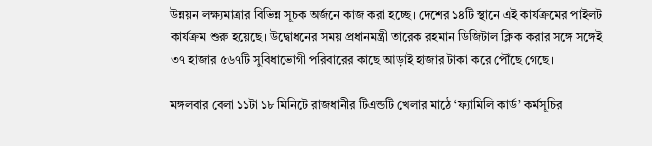উন্নয়ন লক্ষ্যমাত্রার বিভিন্ন সূচক অর্জনে কাজ করা হচ্ছে। দেশের ১৪টি স্থানে এই কার্যক্রমের পাইলট কার্যক্রম শুরু হয়েছে। উদ্বোধনের সময় প্রধানমন্ত্রী তারেক রহমান ডিজিটাল ক্লিক করার সঙ্গে সঙ্গেই ৩৭ হাজার ৫৬৭টি সুবিধাভোগী পরিবারের কাছে আড়াই হাজার টাকা করে পৌঁছে গেছে।

মঙ্গলবার বেলা ১১টা ১৮ মিনিটে রাজধানীর টিএন্ডটি খেলার মাঠে ‘ফ্যামিলি কার্ড’ কর্মসূচির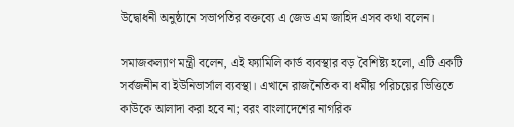উদ্বোধনী অনুষ্ঠানে সভাপতির বক্তব্যে এ জেড এম জাহিদ এসব কথা বলেন।

সমাজকল্যাণ মন্ত্রী বলেন, এই ফ্যামিলি কার্ড ব্যবস্থার বড় বৈশিষ্ট্য হলো, এটি একটি সর্বজনীন বা ইউনিভার্সাল ব্যবস্থা। এখানে রাজনৈতিক বা ধর্মীয় পরিচয়ের ভিত্তিতে কাউকে আলাদা করা হবে না; বরং বাংলাদেশের নাগরিক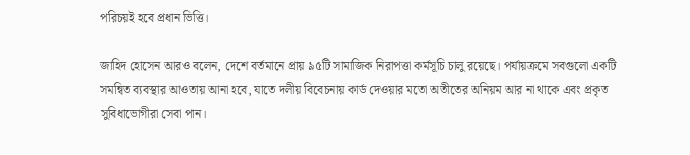পরিচয়ই হবে প্রধান ভিত্তি।

জাহিদ হোসেন আরও বলেন, দেশে বর্তমানে প্রায় ৯৫টি সামাজিক নিরাপত্তা কর্মসূচি চালু রয়েছে। পর্যায়ক্রমে সবগুলো একটি সমন্বিত ব্যবস্থার আওতায় আনা হবে, যাতে দলীয় বিবেচনায় কার্ড দেওয়ার মতো অতীতের অনিয়ম আর না থাকে এবং প্রকৃত সুবিধাভোগীরা সেবা পান।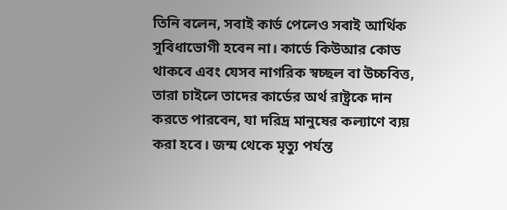তিনি বলেন, সবাই কার্ড পেলেও সবাই আর্থিক সুবিধাভোগী হবেন না। কার্ডে কিউআর কোড থাকবে এবং যেসব নাগরিক স্বচ্ছল বা উচ্চবিত্ত, তারা চাইলে তাদের কার্ডের অর্থ রাষ্ট্রকে দান করতে পারবেন, যা দরিদ্র মানুষের কল্যাণে ব্যয় করা হবে। জন্ম থেকে মৃত্যু পর্যন্ত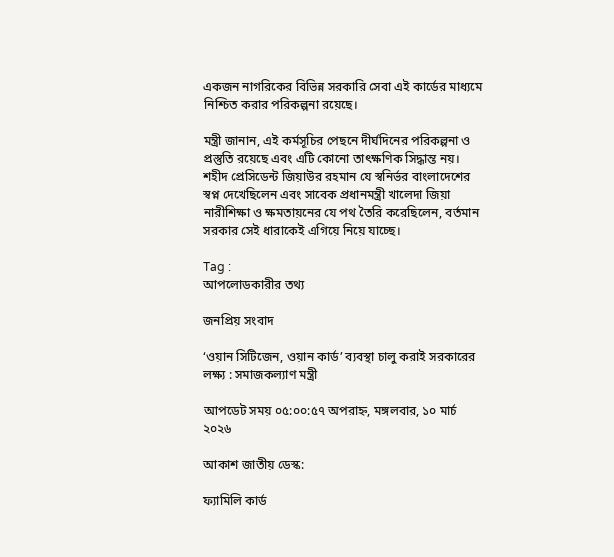একজন নাগরিকের বিভিন্ন সরকারি সেবা এই কার্ডের মাধ্যমে নিশ্চিত করার পরিকল্পনা রয়েছে।

মন্ত্রী জানান, এই কর্মসূচির পেছনে দীর্ঘদিনের পরিকল্পনা ও প্রস্তুতি রয়েছে এবং এটি কোনো তাৎক্ষণিক সিদ্ধান্ত নয়। শহীদ প্রেসিডেন্ট জিয়াউর রহমান যে স্বনির্ভর বাংলাদেশের স্বপ্ন দেখেছিলেন এবং সাবেক প্রধানমন্ত্রী খালেদা জিয়া নারীশিক্ষা ও ক্ষমতায়নের যে পথ তৈরি করেছিলেন, বর্তমান সরকার সেই ধারাকেই এগিয়ে নিয়ে যাচ্ছে।

Tag :
আপলোডকারীর তথ্য

জনপ্রিয় সংবাদ

‘ওয়ান সিটিজেন, ওয়ান কার্ড’ ব্যবস্থা চালু করাই সরকারের লক্ষ্য : সমাজকল্যাণ মন্ত্রী

আপডেট সময় ০৫:০০:৫৭ অপরাহ্ন, মঙ্গলবার, ১০ মার্চ ২০২৬

আকাশ জাতীয় ডেস্ক:

ফ্যামিলি কার্ড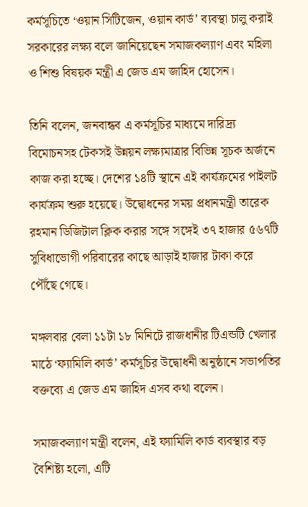কর্মসূচিতে ‘ওয়ান সিটিজেন, ওয়ান কার্ড’ ব্যবস্থা চালু করাই সরকারের লক্ষ্য বলে জানিয়েছেন সমাজকল্যাণ এবং মহিলা ও শিশু বিষয়ক মন্ত্রী এ জেড এম জাহিদ হোসেন।

তিনি বলেন, জনবান্ধব এ কর্মসূচির মাধ্যমে দারিদ্র্য বিমোচনসহ টেকসই উন্নয়ন লক্ষ্যমাত্রার বিভিন্ন সূচক অর্জনে কাজ করা হচ্ছে। দেশের ১৪টি স্থানে এই কার্যক্রমের পাইলট কার্যক্রম শুরু হয়েছে। উদ্বোধনের সময় প্রধানমন্ত্রী তারেক রহমান ডিজিটাল ক্লিক করার সঙ্গে সঙ্গেই ৩৭ হাজার ৫৬৭টি সুবিধাভোগী পরিবারের কাছে আড়াই হাজার টাকা করে পৌঁছে গেছে।

মঙ্গলবার বেলা ১১টা ১৮ মিনিটে রাজধানীর টিএন্ডটি খেলার মাঠে ‘ফ্যামিলি কার্ড’ কর্মসূচির উদ্বোধনী অনুষ্ঠানে সভাপতির বক্তব্যে এ জেড এম জাহিদ এসব কথা বলেন।

সমাজকল্যাণ মন্ত্রী বলেন, এই ফ্যামিলি কার্ড ব্যবস্থার বড় বৈশিষ্ট্য হলো, এটি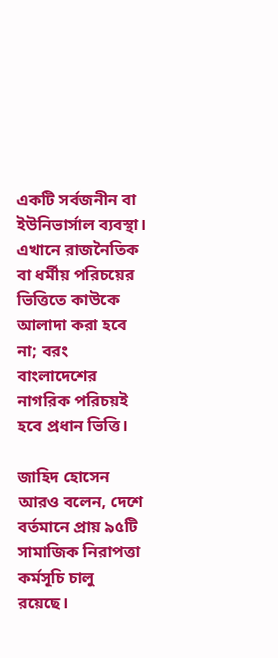একটি সর্বজনীন বা ইউনিভার্সাল ব্যবস্থা। এখানে রাজনৈতিক বা ধর্মীয় পরিচয়ের ভিত্তিতে কাউকে আলাদা করা হবে না; বরং বাংলাদেশের নাগরিক পরিচয়ই হবে প্রধান ভিত্তি।

জাহিদ হোসেন আরও বলেন, দেশে বর্তমানে প্রায় ৯৫টি সামাজিক নিরাপত্তা কর্মসূচি চালু রয়েছে।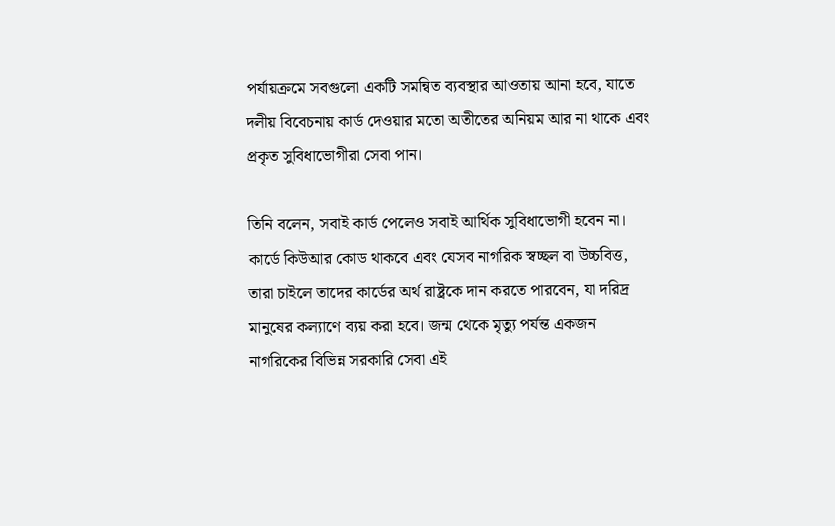পর্যায়ক্রমে সবগুলো একটি সমন্বিত ব্যবস্থার আওতায় আনা হবে, যাতে দলীয় বিবেচনায় কার্ড দেওয়ার মতো অতীতের অনিয়ম আর না থাকে এবং প্রকৃত সুবিধাভোগীরা সেবা পান।

তিনি বলেন, সবাই কার্ড পেলেও সবাই আর্থিক সুবিধাভোগী হবেন না। কার্ডে কিউআর কোড থাকবে এবং যেসব নাগরিক স্বচ্ছল বা উচ্চবিত্ত, তারা চাইলে তাদের কার্ডের অর্থ রাষ্ট্রকে দান করতে পারবেন, যা দরিদ্র মানুষের কল্যাণে ব্যয় করা হবে। জন্ম থেকে মৃত্যু পর্যন্ত একজন নাগরিকের বিভিন্ন সরকারি সেবা এই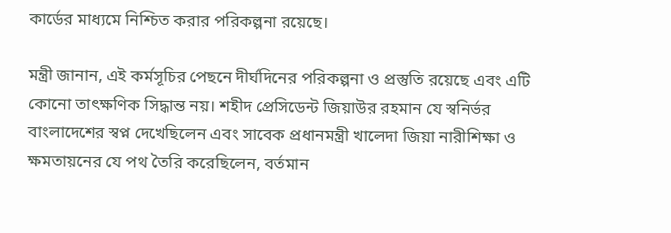কার্ডের মাধ্যমে নিশ্চিত করার পরিকল্পনা রয়েছে।

মন্ত্রী জানান, এই কর্মসূচির পেছনে দীর্ঘদিনের পরিকল্পনা ও প্রস্তুতি রয়েছে এবং এটি কোনো তাৎক্ষণিক সিদ্ধান্ত নয়। শহীদ প্রেসিডেন্ট জিয়াউর রহমান যে স্বনির্ভর বাংলাদেশের স্বপ্ন দেখেছিলেন এবং সাবেক প্রধানমন্ত্রী খালেদা জিয়া নারীশিক্ষা ও ক্ষমতায়নের যে পথ তৈরি করেছিলেন, বর্তমান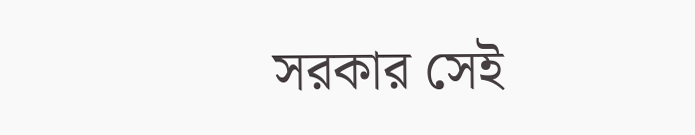সরকার সেই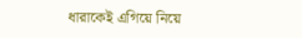ধারাকেই এগিয়ে নিয়ে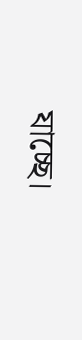যাচ্ছে।